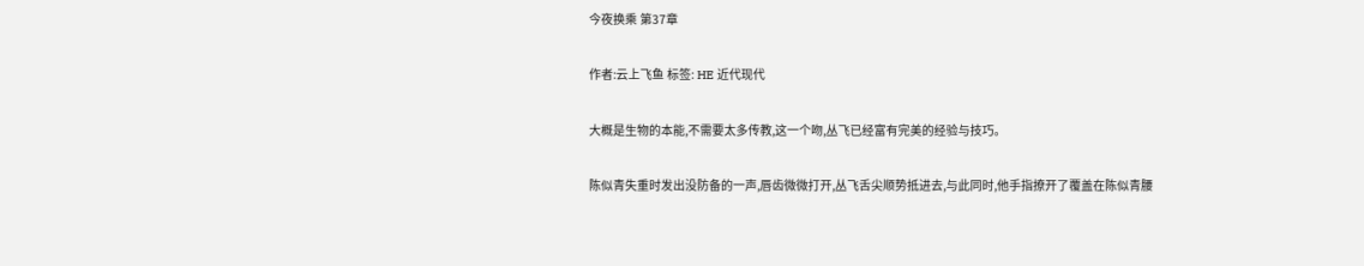今夜换乘 第37章

作者:云上飞鱼 标签: HE 近代现代

大概是生物的本能,不需要太多传教,这一个吻,丛飞已经富有完美的经验与技巧。

陈似青失重时发出没防备的一声,唇齿微微打开,丛飞舌尖顺势抵进去,与此同时,他手指撩开了覆盖在陈似青腰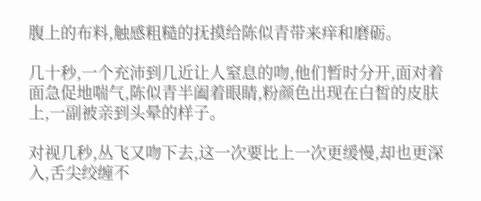腹上的布料,触感粗糙的抚摸给陈似青带来痒和磨砺。

几十秒,一个充沛到几近让人窒息的吻,他们暂时分开,面对着面急促地喘气,陈似青半阖着眼睛,粉颜色出现在白皙的皮肤上,一副被亲到头晕的样子。

对视几秒,丛飞又吻下去,这一次要比上一次更缓慢,却也更深入,舌尖绞缠不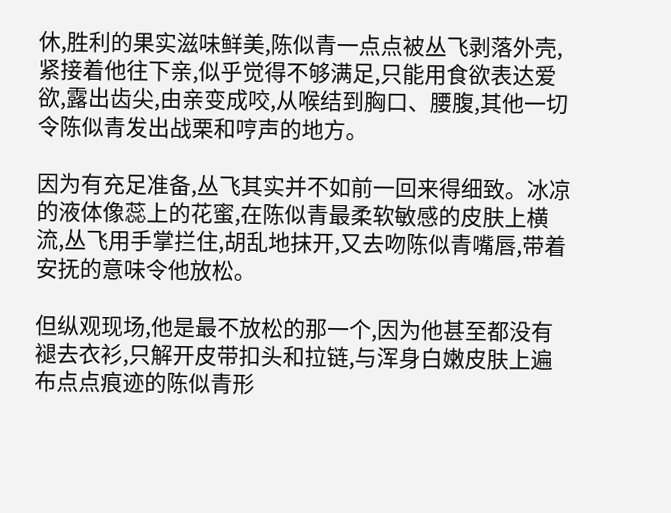休,胜利的果实滋味鲜美,陈似青一点点被丛飞剥落外壳,紧接着他往下亲,似乎觉得不够满足,只能用食欲表达爱欲,露出齿尖,由亲变成咬,从喉结到胸口、腰腹,其他一切令陈似青发出战栗和哼声的地方。

因为有充足准备,丛飞其实并不如前一回来得细致。冰凉的液体像蕊上的花蜜,在陈似青最柔软敏感的皮肤上横流,丛飞用手掌拦住,胡乱地抹开,又去吻陈似青嘴唇,带着安抚的意味令他放松。

但纵观现场,他是最不放松的那一个,因为他甚至都没有褪去衣衫,只解开皮带扣头和拉链,与浑身白嫩皮肤上遍布点点痕迹的陈似青形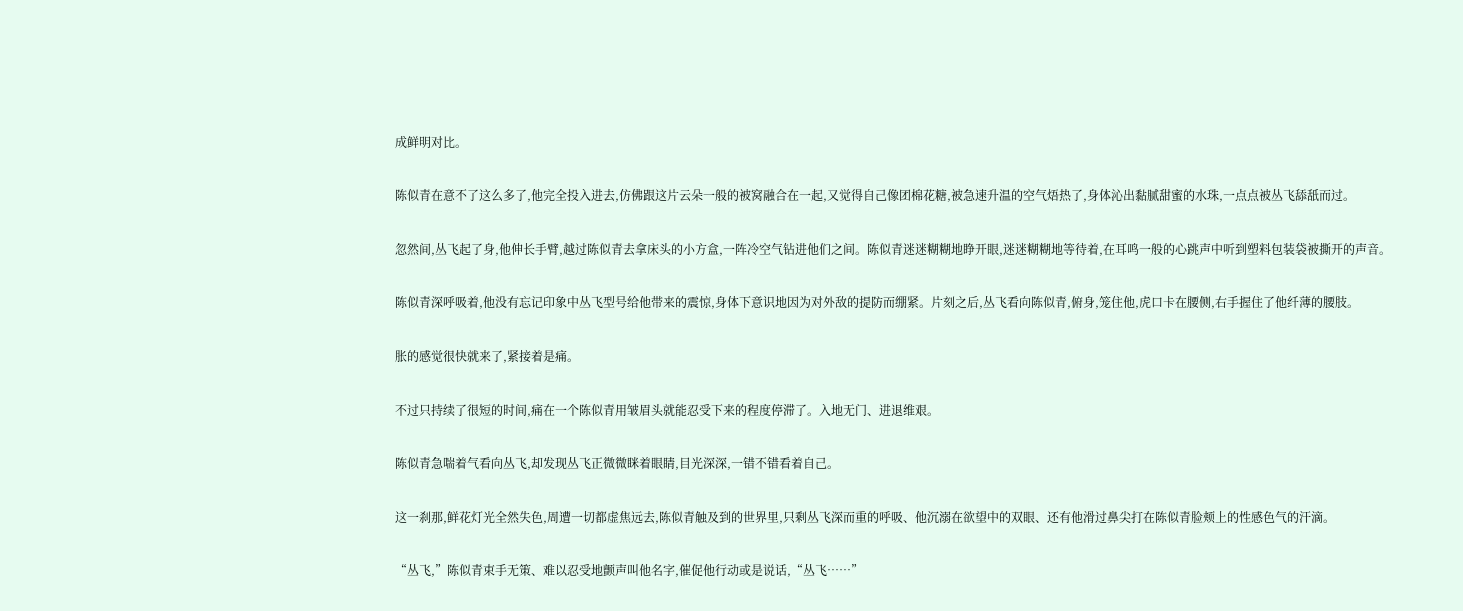成鲜明对比。

陈似青在意不了这么多了,他完全投入进去,仿佛跟这片云朵一般的被窝融合在一起,又觉得自己像团棉花糖,被急速升温的空气焐热了,身体沁出黏腻甜蜜的水珠,一点点被丛飞舔舐而过。

忽然间,丛飞起了身,他伸长手臂,越过陈似青去拿床头的小方盒,一阵冷空气钻进他们之间。陈似青迷迷糊糊地睁开眼,迷迷糊糊地等待着,在耳鸣一般的心跳声中听到塑料包装袋被撕开的声音。

陈似青深呼吸着,他没有忘记印象中丛飞型号给他带来的震惊,身体下意识地因为对外敌的提防而绷紧。片刻之后,丛飞看向陈似青,俯身,笼住他,虎口卡在腰侧,右手握住了他纤薄的腰肢。

胀的感觉很快就来了,紧接着是痛。

不过只持续了很短的时间,痛在一个陈似青用皱眉头就能忍受下来的程度停滞了。入地无门、进退维艰。

陈似青急喘着气看向丛飞,却发现丛飞正微微眯着眼睛,目光深深,一错不错看着自己。

这一刹那,鲜花灯光全然失色,周遭一切都虚焦远去,陈似青触及到的世界里,只剩丛飞深而重的呼吸、他沉溺在欲望中的双眼、还有他滑过鼻尖打在陈似青脸颊上的性感色气的汗滴。

“丛飞,”陈似青束手无策、难以忍受地颤声叫他名字,催促他行动或是说话,“丛飞……”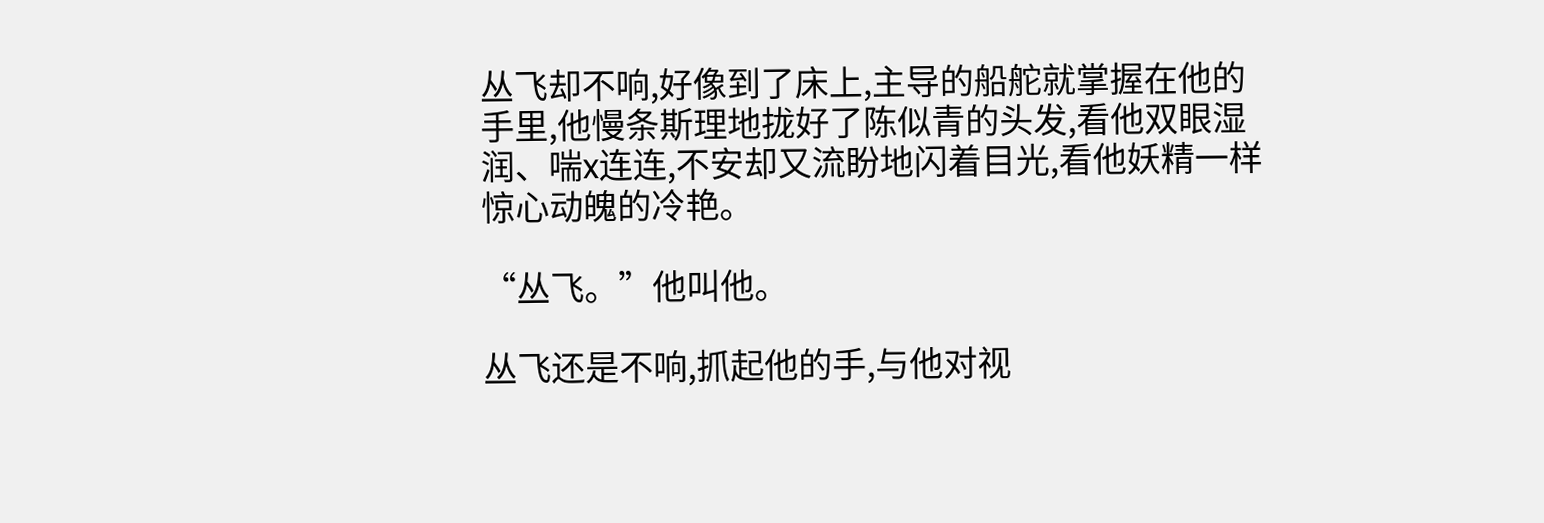丛飞却不响,好像到了床上,主导的船舵就掌握在他的手里,他慢条斯理地拢好了陈似青的头发,看他双眼湿润、喘x连连,不安却又流盼地闪着目光,看他妖精一样惊心动魄的冷艳。

“丛飞。”他叫他。

丛飞还是不响,抓起他的手,与他对视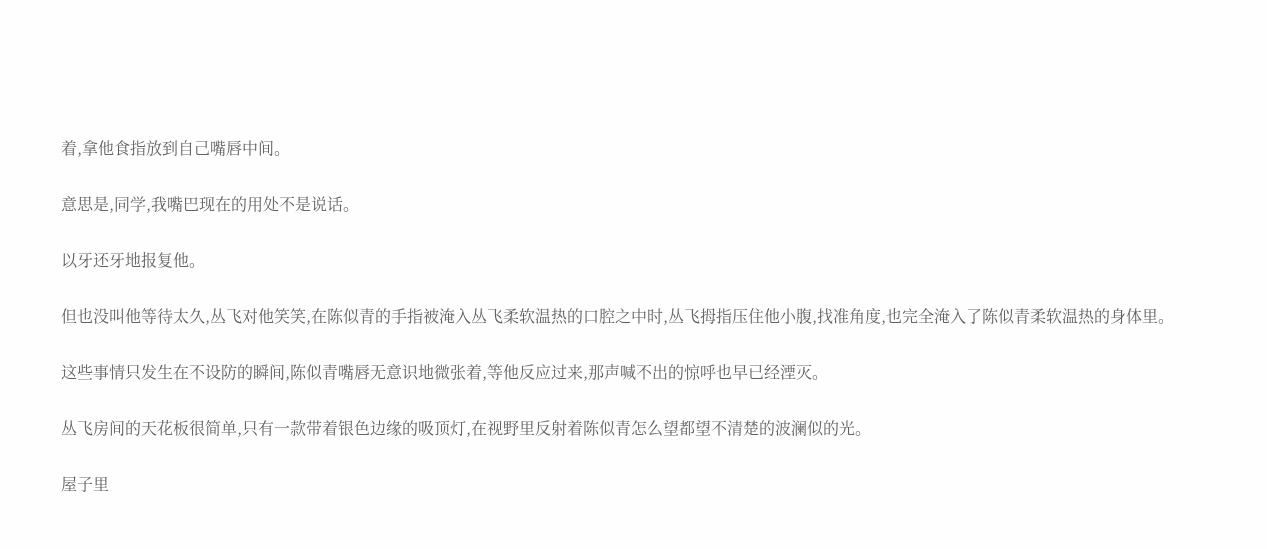着,拿他食指放到自己嘴唇中间。

意思是,同学,我嘴巴现在的用处不是说话。

以牙还牙地报复他。

但也没叫他等待太久,丛飞对他笑笑,在陈似青的手指被淹入丛飞柔软温热的口腔之中时,丛飞拇指压住他小腹,找准角度,也完全淹入了陈似青柔软温热的身体里。

这些事情只发生在不设防的瞬间,陈似青嘴唇无意识地微张着,等他反应过来,那声喊不出的惊呼也早已经湮灭。

丛飞房间的天花板很简单,只有一款带着银色边缘的吸顶灯,在视野里反射着陈似青怎么望都望不清楚的波澜似的光。

屋子里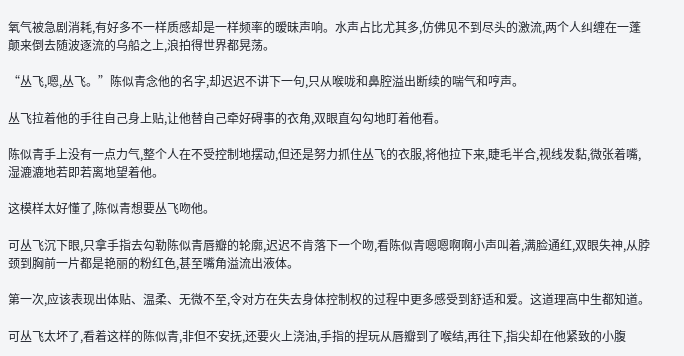氧气被急剧消耗,有好多不一样质感却是一样频率的暧昧声响。水声占比尤其多,仿佛见不到尽头的激流,两个人纠缠在一蓬颠来倒去随波逐流的乌船之上,浪拍得世界都晃荡。

“丛飞,嗯,丛飞。”陈似青念他的名字,却迟迟不讲下一句,只从喉咙和鼻腔溢出断续的喘气和哼声。

丛飞拉着他的手往自己身上贴,让他替自己牵好碍事的衣角,双眼直勾勾地盯着他看。

陈似青手上没有一点力气,整个人在不受控制地摆动,但还是努力抓住丛飞的衣服,将他拉下来,睫毛半合,视线发黏,微张着嘴,湿漉漉地若即若离地望着他。

这模样太好懂了,陈似青想要丛飞吻他。

可丛飞沉下眼,只拿手指去勾勒陈似青唇瓣的轮廓,迟迟不肯落下一个吻,看陈似青嗯嗯啊啊小声叫着,满脸通红,双眼失神,从脖颈到胸前一片都是艳丽的粉红色,甚至嘴角溢流出液体。

第一次,应该表现出体贴、温柔、无微不至,令对方在失去身体控制权的过程中更多感受到舒适和爱。这道理高中生都知道。

可丛飞太坏了,看着这样的陈似青,非但不安抚,还要火上浇油,手指的捏玩从唇瓣到了喉结,再往下,指尖却在他紧致的小腹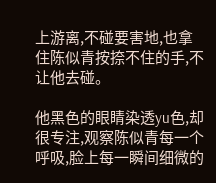上游离,不碰要害地,也拿住陈似青按捺不住的手,不让他去碰。

他黑色的眼睛染透yu色,却很专注,观察陈似青每一个呼吸,脸上每一瞬间细微的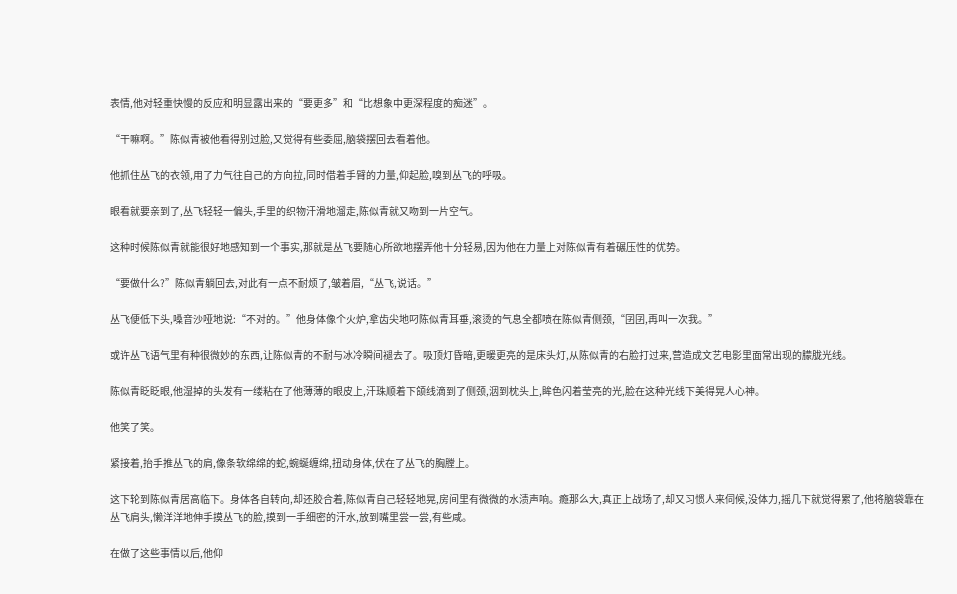表情,他对轻重快慢的反应和明显露出来的“要更多”和“比想象中更深程度的痴迷”。

“干嘛啊。”陈似青被他看得别过脸,又觉得有些委屈,脑袋摆回去看着他。

他抓住丛飞的衣领,用了力气往自己的方向拉,同时借着手臂的力量,仰起脸,嗅到丛飞的呼吸。

眼看就要亲到了,丛飞轻轻一偏头,手里的织物汗滑地溜走,陈似青就又吻到一片空气。

这种时候陈似青就能很好地感知到一个事实,那就是丛飞要随心所欲地摆弄他十分轻易,因为他在力量上对陈似青有着碾压性的优势。

“要做什么?”陈似青躺回去,对此有一点不耐烦了,皱着眉,“丛飞,说话。”

丛飞便低下头,嗓音沙哑地说:“不对的。”他身体像个火炉,拿齿尖地叼陈似青耳垂,滚烫的气息全都喷在陈似青侧颈,“囝囝,再叫一次我。”

或许丛飞语气里有种很微妙的东西,让陈似青的不耐与冰冷瞬间褪去了。吸顶灯昏暗,更暖更亮的是床头灯,从陈似青的右脸打过来,营造成文艺电影里面常出现的朦胧光线。

陈似青眨眨眼,他湿掉的头发有一缕粘在了他薄薄的眼皮上,汗珠顺着下颌线滴到了侧颈,洇到枕头上,眸色闪着莹亮的光,脸在这种光线下美得晃人心神。

他笑了笑。

紧接着,抬手推丛飞的肩,像条软绵绵的蛇,蜿蜒缠绵,扭动身体,伏在了丛飞的胸膛上。

这下轮到陈似青居高临下。身体各自转向,却还胶合着,陈似青自己轻轻地晃,房间里有微微的水渍声响。瘾那么大,真正上战场了,却又习惯人来伺候,没体力,摇几下就觉得累了,他将脑袋靠在丛飞肩头,懒洋洋地伸手摸丛飞的脸,摸到一手细密的汗水,放到嘴里尝一尝,有些咸。

在做了这些事情以后,他仰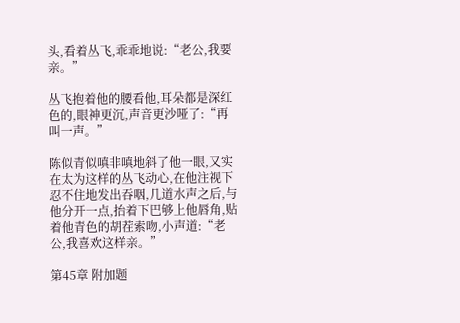头,看着丛飞,乖乖地说:“老公,我要亲。”

丛飞抱着他的腰看他,耳朵都是深红色的,眼神更沉,声音更沙哑了:“再叫一声。”

陈似青似嗔非嗔地斜了他一眼,又实在太为这样的丛飞动心,在他注视下忍不住地发出吞咽,几道水声之后,与他分开一点,抬着下巴够上他唇角,贴着他青色的胡茬索吻,小声道:“老公,我喜欢这样亲。”

第45章 附加题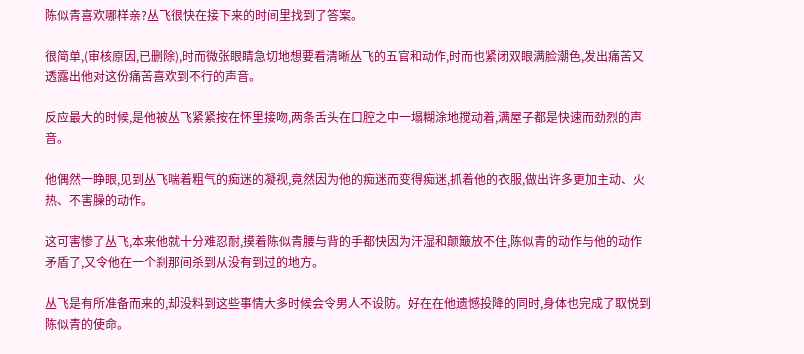陈似青喜欢哪样亲?丛飞很快在接下来的时间里找到了答案。

很简单,(审核原因,已删除),时而微张眼睛急切地想要看清晰丛飞的五官和动作,时而也紧闭双眼满脸潮色,发出痛苦又透露出他对这份痛苦喜欢到不行的声音。

反应最大的时候,是他被丛飞紧紧按在怀里接吻,两条舌头在口腔之中一塌糊涂地搅动着,满屋子都是快速而劲烈的声音。

他偶然一睁眼,见到丛飞喘着粗气的痴迷的凝视,竟然因为他的痴迷而变得痴迷,抓着他的衣服,做出许多更加主动、火热、不害臊的动作。

这可害惨了丛飞,本来他就十分难忍耐,摸着陈似青腰与背的手都快因为汗湿和颠簸放不住,陈似青的动作与他的动作矛盾了,又令他在一个刹那间杀到从没有到过的地方。

丛飞是有所准备而来的,却没料到这些事情大多时候会令男人不设防。好在在他遗憾投降的同时,身体也完成了取悦到陈似青的使命。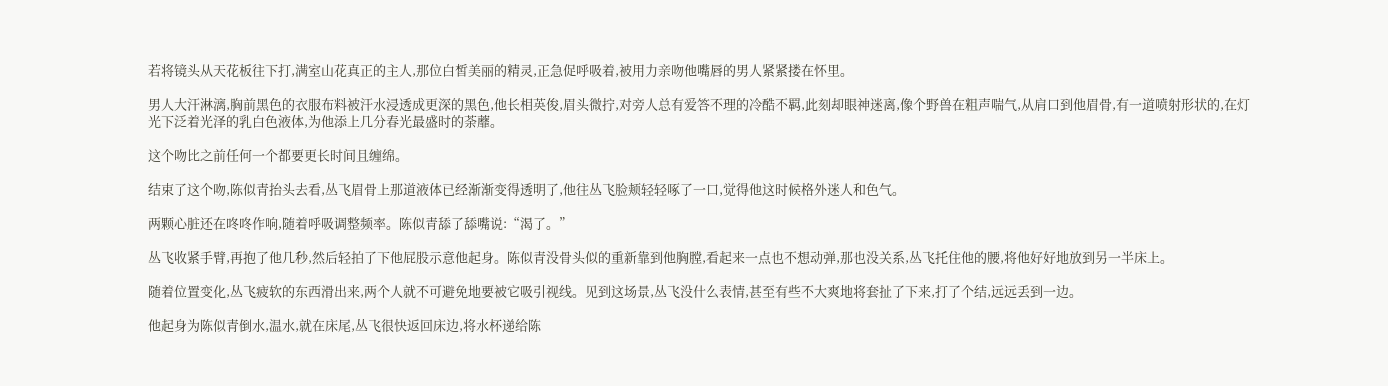若将镜头从天花板往下打,满室山花真正的主人,那位白皙美丽的精灵,正急促呼吸着,被用力亲吻他嘴唇的男人紧紧搂在怀里。

男人大汗淋漓,胸前黑色的衣服布料被汗水浸透成更深的黑色,他长相英俊,眉头微拧,对旁人总有爱答不理的冷酷不羁,此刻却眼神迷离,像个野兽在粗声喘气,从肩口到他眉骨,有一道喷射形状的,在灯光下泛着光泽的乳白色液体,为他添上几分春光最盛时的荼蘼。

这个吻比之前任何一个都要更长时间且缠绵。

结束了这个吻,陈似青抬头去看,丛飞眉骨上那道液体已经渐渐变得透明了,他往丛飞脸颊轻轻啄了一口,觉得他这时候格外迷人和色气。

两颗心脏还在咚咚作响,随着呼吸调整频率。陈似青舔了舔嘴说:“渴了。”

丛飞收紧手臂,再抱了他几秒,然后轻拍了下他屁股示意他起身。陈似青没骨头似的重新靠到他胸膛,看起来一点也不想动弹,那也没关系,丛飞托住他的腰,将他好好地放到另一半床上。

随着位置变化,丛飞疲软的东西滑出来,两个人就不可避免地要被它吸引视线。见到这场景,丛飞没什么表情,甚至有些不大爽地将套扯了下来,打了个结,远远丢到一边。

他起身为陈似青倒水,温水,就在床尾,丛飞很快返回床边,将水杯递给陈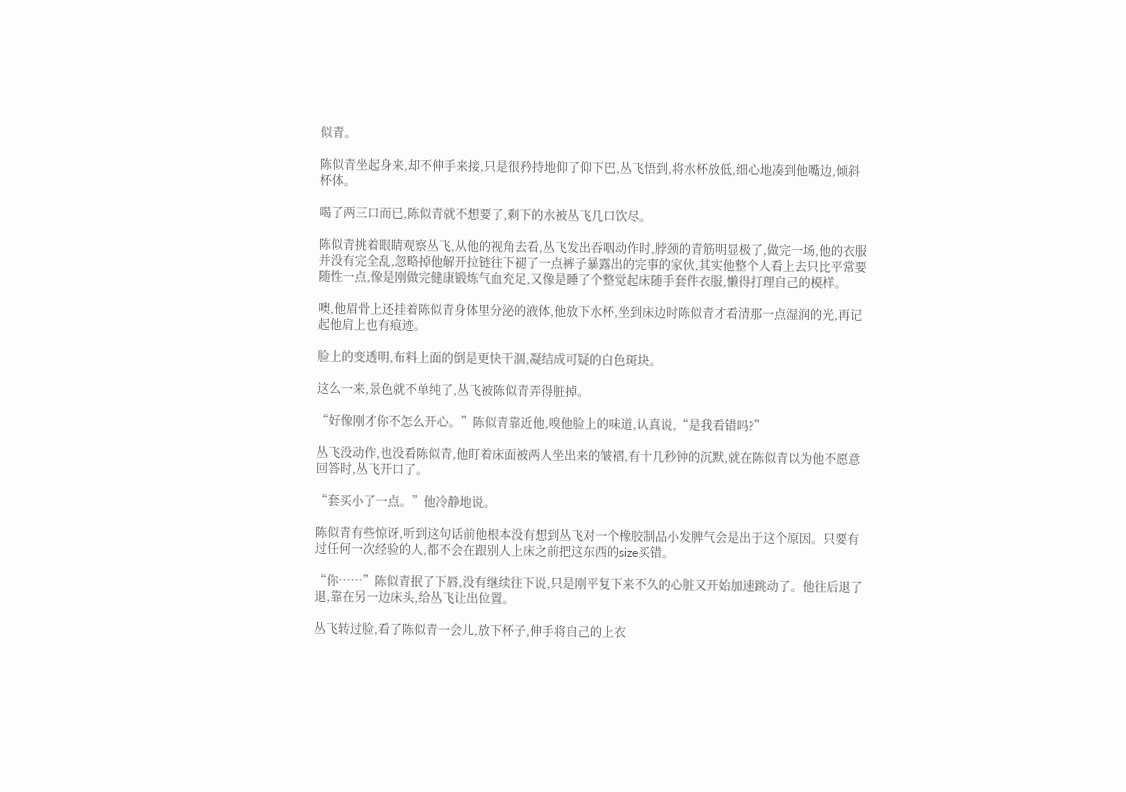似青。

陈似青坐起身来,却不伸手来接,只是很矜持地仰了仰下巴,丛飞悟到,将水杯放低,细心地凑到他嘴边,倾斜杯体。

喝了两三口而已,陈似青就不想要了,剩下的水被丛飞几口饮尽。

陈似青挑着眼睛观察丛飞,从他的视角去看,丛飞发出吞咽动作时,脖颈的青筋明显极了,做完一场,他的衣服并没有完全乱,忽略掉他解开拉链往下褪了一点裤子暴露出的完事的家伙,其实他整个人看上去只比平常要随性一点,像是刚做完健康锻炼气血充足,又像是睡了个整觉起床随手套件衣服,懒得打理自己的模样。

噢,他眉骨上还挂着陈似青身体里分泌的液体,他放下水杯,坐到床边时陈似青才看清那一点湿润的光,再记起他肩上也有痕迹。

脸上的变透明,布料上面的倒是更快干涸,凝结成可疑的白色斑块。

这么一来,景色就不单纯了,丛飞被陈似青弄得脏掉。

“好像刚才你不怎么开心。”陈似青靠近他,嗅他脸上的味道,认真说,“是我看错吗?”

丛飞没动作,也没看陈似青,他盯着床面被两人坐出来的皱褶,有十几秒钟的沉默,就在陈似青以为他不愿意回答时,丛飞开口了。

“套买小了一点。”他冷静地说。

陈似青有些惊讶,听到这句话前他根本没有想到丛飞对一个橡胶制品小发脾气会是出于这个原因。只要有过任何一次经验的人,都不会在跟别人上床之前把这东西的size买错。

“你……”陈似青抿了下唇,没有继续往下说,只是刚平复下来不久的心脏又开始加速跳动了。他往后退了退,靠在另一边床头,给丛飞让出位置。

丛飞转过脸,看了陈似青一会儿,放下杯子,伸手将自己的上衣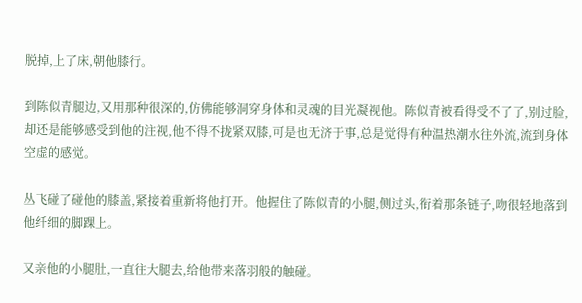脱掉,上了床,朝他膝行。

到陈似青腿边,又用那种很深的,仿佛能够洞穿身体和灵魂的目光凝视他。陈似青被看得受不了了,别过脸,却还是能够感受到他的注视,他不得不拢紧双膝,可是也无济于事,总是觉得有种温热潮水往外流,流到身体空虚的感觉。

丛飞碰了碰他的膝盖,紧接着重新将他打开。他握住了陈似青的小腿,侧过头,衔着那条链子,吻很轻地落到他纤细的脚踝上。

又亲他的小腿肚,一直往大腿去,给他带来落羽般的触碰。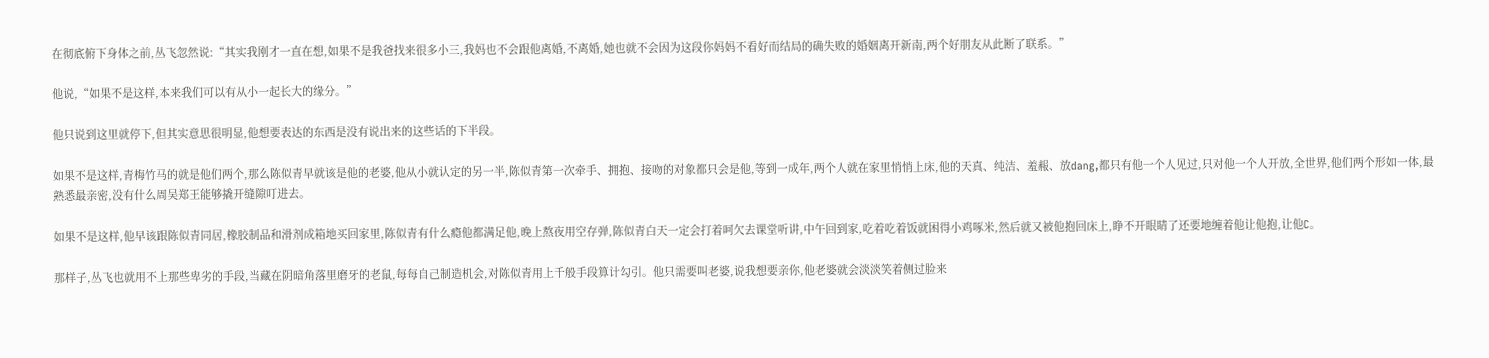在彻底俯下身体之前,丛飞忽然说:“其实我刚才一直在想,如果不是我爸找来很多小三,我妈也不会跟他离婚,不离婚,她也就不会因为这段你妈妈不看好而结局的确失败的婚姻离开新南,两个好朋友从此断了联系。”

他说,“如果不是这样,本来我们可以有从小一起长大的缘分。”

他只说到这里就停下,但其实意思很明显,他想要表达的东西是没有说出来的这些话的下半段。

如果不是这样,青梅竹马的就是他们两个,那么陈似青早就该是他的老婆,他从小就认定的另一半,陈似青第一次牵手、拥抱、接吻的对象都只会是他,等到一成年,两个人就在家里悄悄上床,他的天真、纯洁、羞赧、放dang,都只有他一个人见过,只对他一个人开放,全世界,他们两个形如一体,最熟悉最亲密,没有什么周吴郑王能够撬开缝隙叮进去。

如果不是这样,他早该跟陈似青同居,橡胶制品和滑剂成箱地买回家里,陈似青有什么瘾他都满足他,晚上熬夜用空存弹,陈似青白天一定会打着呵欠去课堂听讲,中午回到家,吃着吃着饭就困得小鸡啄米,然后就又被他抱回床上,睁不开眼睛了还要地缠着他让他抱,让他C。

那样子,丛飞也就用不上那些卑劣的手段,当藏在阴暗角落里磨牙的老鼠,每每自己制造机会,对陈似青用上千般手段算计勾引。他只需要叫老婆,说我想要亲你,他老婆就会淡淡笑着侧过脸来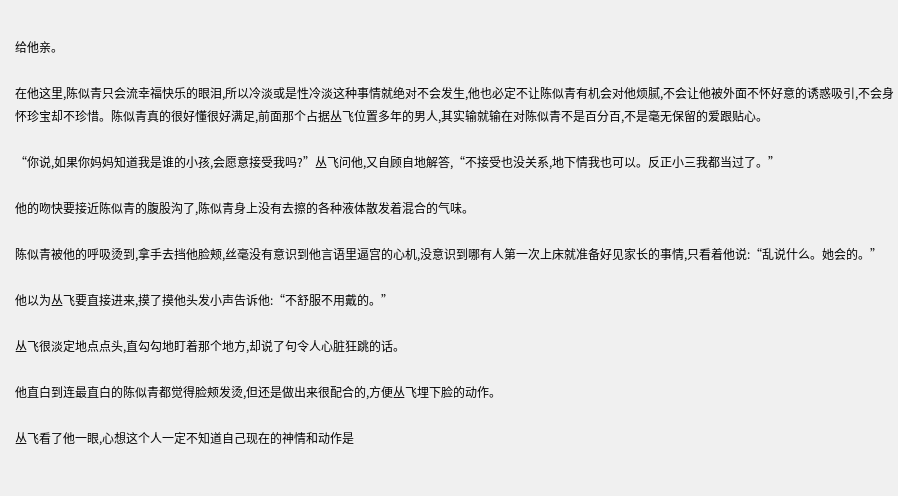给他亲。

在他这里,陈似青只会流幸福快乐的眼泪,所以冷淡或是性冷淡这种事情就绝对不会发生,他也必定不让陈似青有机会对他烦腻,不会让他被外面不怀好意的诱惑吸引,不会身怀珍宝却不珍惜。陈似青真的很好懂很好满足,前面那个占据丛飞位置多年的男人,其实输就输在对陈似青不是百分百,不是毫无保留的爱跟贴心。

“你说,如果你妈妈知道我是谁的小孩,会愿意接受我吗?”丛飞问他,又自顾自地解答,“不接受也没关系,地下情我也可以。反正小三我都当过了。”

他的吻快要接近陈似青的腹股沟了,陈似青身上没有去擦的各种液体散发着混合的气味。

陈似青被他的呼吸烫到,拿手去挡他脸颊,丝毫没有意识到他言语里逼宫的心机,没意识到哪有人第一次上床就准备好见家长的事情,只看着他说:“乱说什么。她会的。”

他以为丛飞要直接进来,摸了摸他头发小声告诉他:“不舒服不用戴的。”

丛飞很淡定地点点头,直勾勾地盯着那个地方,却说了句令人心脏狂跳的话。

他直白到连最直白的陈似青都觉得脸颊发烫,但还是做出来很配合的,方便丛飞埋下脸的动作。

丛飞看了他一眼,心想这个人一定不知道自己现在的神情和动作是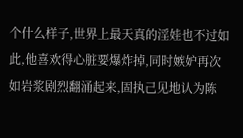个什么样子,世界上最天真的淫娃也不过如此,他喜欢得心脏要爆炸掉,同时嫉妒再次如岩浆剧烈翻涌起来,固执己见地认为陈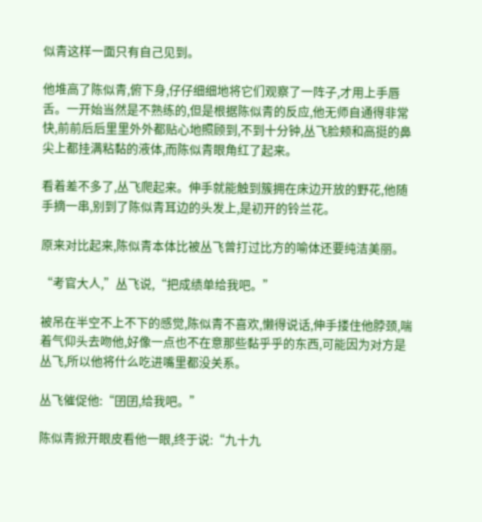似青这样一面只有自己见到。

他堆高了陈似青,俯下身,仔仔细细地将它们观察了一阵子,才用上手唇舌。一开始当然是不熟练的,但是根据陈似青的反应,他无师自通得非常快,前前后后里里外外都贴心地照顾到,不到十分钟,丛飞脸颊和高挺的鼻尖上都挂满粘黏的液体,而陈似青眼角红了起来。

看着差不多了,丛飞爬起来。伸手就能触到簇拥在床边开放的野花,他随手摘一串,别到了陈似青耳边的头发上,是初开的铃兰花。

原来对比起来,陈似青本体比被丛飞曾打过比方的喻体还要纯洁美丽。

“考官大人,”丛飞说,“把成绩单给我吧。”

被吊在半空不上不下的感觉,陈似青不喜欢,懒得说话,伸手搂住他脖颈,喘着气仰头去吻他,好像一点也不在意那些黏乎乎的东西,可能因为对方是丛飞,所以他将什么吃进嘴里都没关系。

丛飞催促他:“囝囝,给我吧。”

陈似青掀开眼皮看他一眼,终于说:“九十九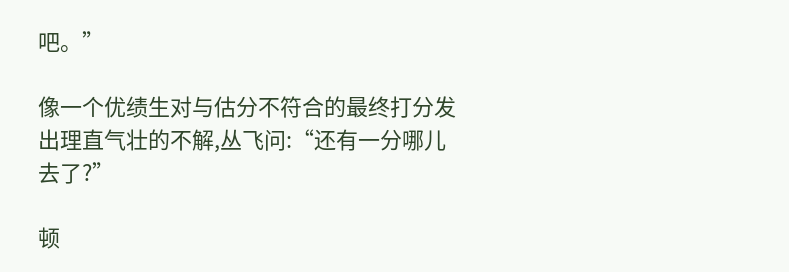吧。”

像一个优绩生对与估分不符合的最终打分发出理直气壮的不解,丛飞问:“还有一分哪儿去了?”

顿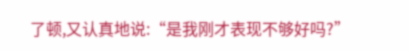了顿,又认真地说:“是我刚才表现不够好吗?”